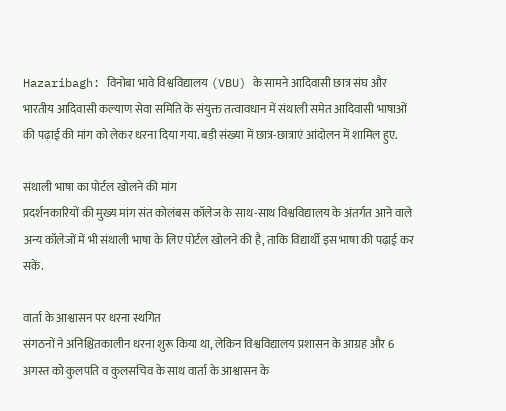Hazaribagh: विनोबा भावे विश्वविद्यालय (VBU) के सामने आदिवासी छात्र संघ और भारतीय आदिवासी कल्याण सेवा समिति के संयुक्त तत्वावधान में संथाली समेत आदिवासी भाषाओं की पढ़ाई की मांग को लेकर धरना दिया गया. बड़ी संख्या में छात्र-छात्राएं आंदोलन में शामिल हुए.

संथाली भाषा का पोर्टल खोलने की मांग
प्रदर्शनकारियों की मुख्य मांग संत कोलंबस कॉलेज के साथ-साथ विश्वविद्यालय के अंतर्गत आने वाले अन्य कॉलेजों में भी संथाली भाषा के लिए पोर्टल खोलने की है, ताकि विद्यार्थी इस भाषा की पढ़ाई कर सकें.

वार्ता के आश्वासन पर धरना स्थगित
संगठनों ने अनिश्चितकालीन धरना शुरू किया था, लेकिन विश्वविद्यालय प्रशासन के आग्रह और 6 अगस्त को कुलपति व कुलसचिव के साथ वार्ता के आश्वासन के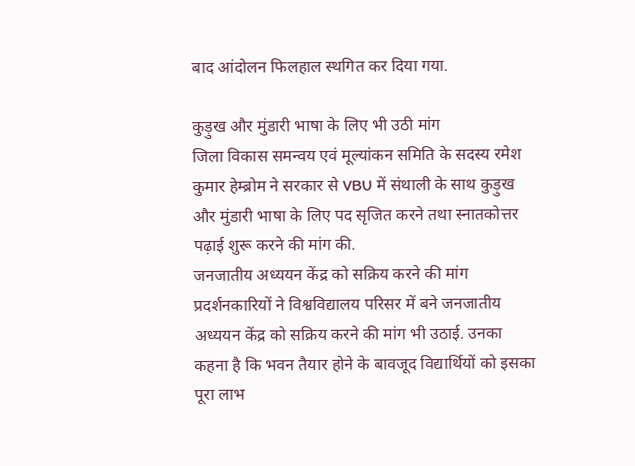बाद आंदोलन फिलहाल स्थगित कर दिया गया.

कुड़ुख और मुंडारी भाषा के लिए भी उठी मांग
जिला विकास समन्वय एवं मूल्यांकन समिति के सदस्य रमेश कुमार हेम्ब्रोम ने सरकार से VBU में संथाली के साथ कुड़ुख और मुंडारी भाषा के लिए पद सृजित करने तथा स्नातकोत्तर पढ़ाई शुरू करने की मांग की.
जनजातीय अध्ययन केंद्र को सक्रिय करने की मांग
प्रदर्शनकारियों ने विश्वविद्यालय परिसर में बने जनजातीय अध्ययन केंद्र को सक्रिय करने की मांग भी उठाई. उनका कहना है कि भवन तैयार होने के बावजूद विद्यार्थियों को इसका पूरा लाभ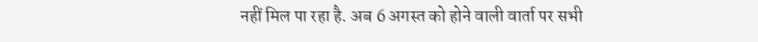नहीं मिल पा रहा है. अब 6 अगस्त को होने वाली वार्ता पर सभी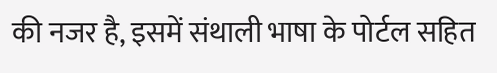की नजर है, इसमें संथाली भाषा के पोर्टल सहित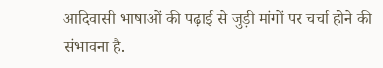आदिवासी भाषाओं की पढ़ाई से जुड़ी मांगों पर चर्चा होने की संभावना है.